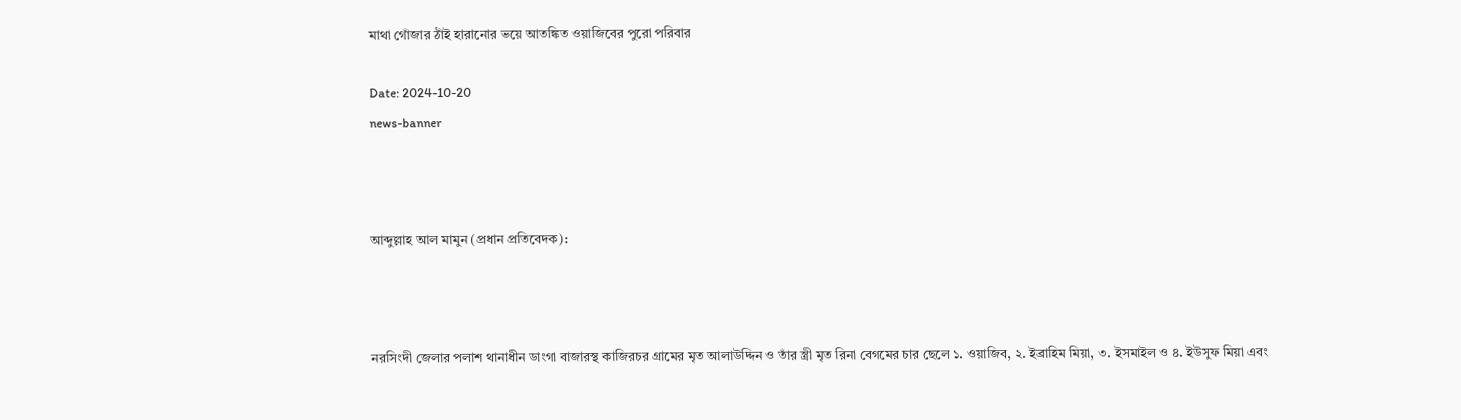মাথা গোঁজার ঠাঁই হারানোর ভয়ে আতঙ্কিত ওয়াজিবের পুরো পরিবার

Date: 2024-10-20
news-banner



আব্দুল্লাহ আল মামুন (প্রধান প্রতিবেদক):



নরসিংদী জেলার পলাশ থানাধীন ডাংগা বাজারস্থ কাজিরচর গ্রামের মৃত আলাউদ্দিন ও তাঁর স্ত্রী মৃত রিনা বেগমের চার ছেলে ১. ওয়াজিব, ২. ইব্রাহিম মিয়া, ৩. ইসমাইল ও ৪. ইউসুফ মিয়া এবং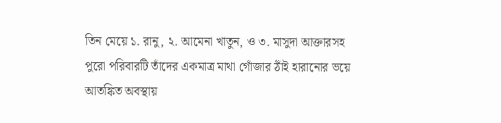তিন মেয়ে ১. রানু, ২. আমেনা খাতুন, ও ৩. মাসুদা আক্তারসহ পুরো পরিবারটি তাঁদের একমাত্র মাথা গোঁজার ঠাঁই হারানোর ভয়ে আতঙ্কিত অবস্থায়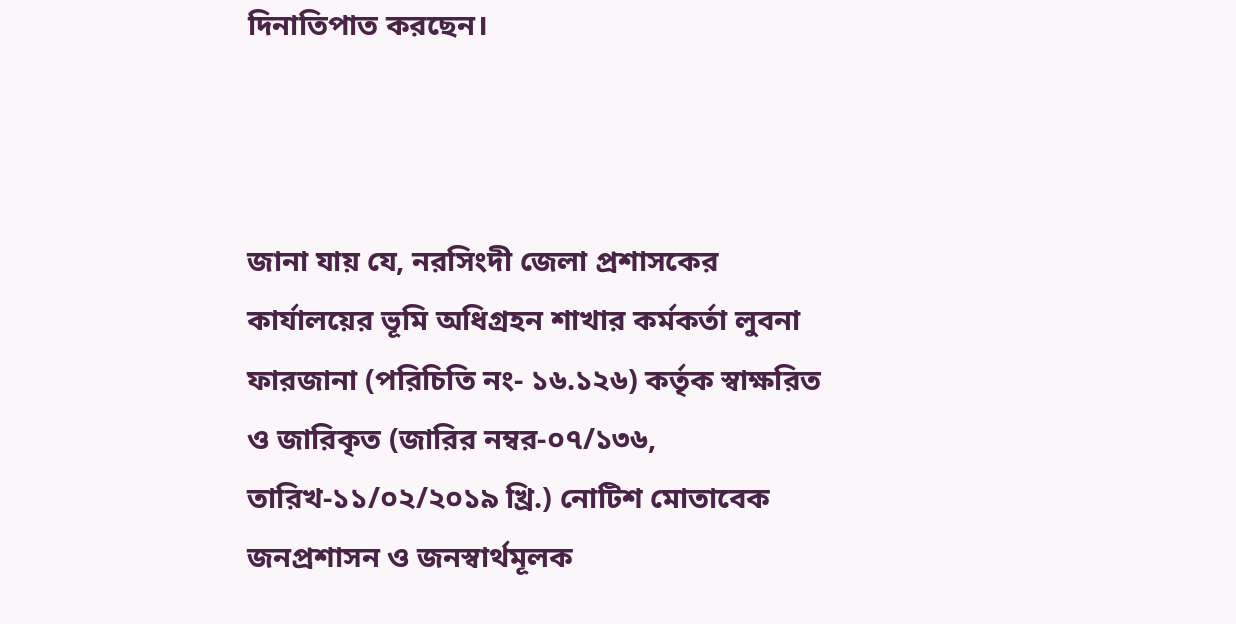দিনাতিপাত করছেন।



জানা যায় যে, নরসিংদী জেলা প্রশাসকের কার্যালয়ের ভূমি অধিগ্রহন শাখার কর্মকর্তা লুবনা ফারজানা (পরিচিতি নং- ১৬.১২৬) কর্তৃক স্বাক্ষরিত ও জারিকৃত (জারির নম্বর-০৭/১৩৬, তারিখ-১১/০২/২০১৯ খ্রি.) নোটিশ মোতাবেক জনপ্রশাসন ও জনস্বার্থমূলক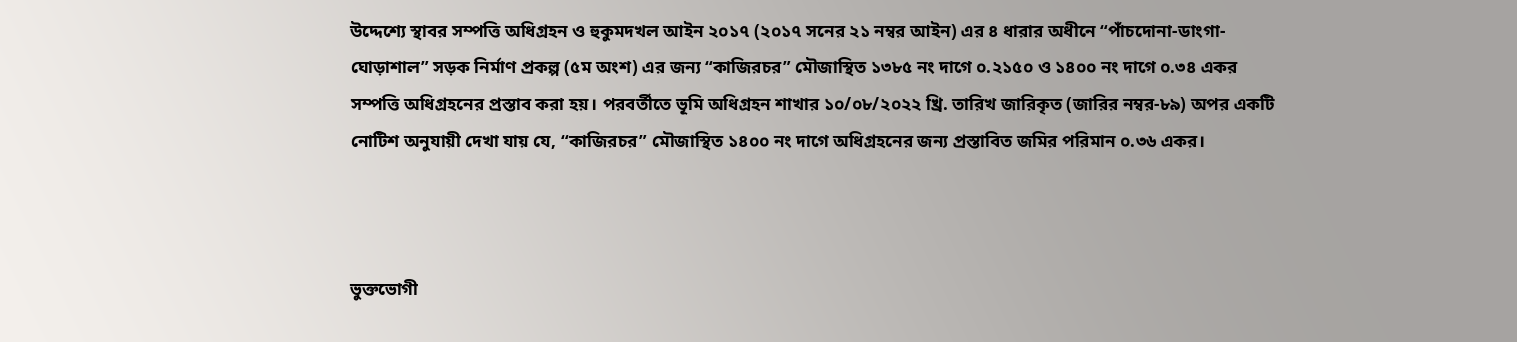উদ্দেশ্যে স্থাবর সম্পত্তি অধিগ্রহন ও হুকুমদখল আইন ২০১৭ (২০১৭ সনের ২১ নম্বর আইন) এর ৪ ধারার অধীনে “পাঁচদোনা-ডাংগা-ঘোড়াশাল” সড়ক নির্মাণ প্রকল্প (৫ম অংশ) এর জন্য “কাজিরচর” মৌজাস্থিত ১৩৮৫ নং দাগে ০.২১৫০ ও ১৪০০ নং দাগে ০.৩৪ একর সম্পত্তি অধিগ্রহনের প্রস্তাব করা হয়। পরবর্তীতে ভূমি অধিগ্রহন শাখার ১০/০৮/২০২২ খ্রি. তারিখ জারিকৃত (জারির নম্বর-৮৯) অপর একটি নোটিশ অনুযায়ী দেখা যায় যে, “কাজিরচর” মৌজাস্থিত ১৪০০ নং দাগে অধিগ্রহনের জন্য প্রস্তাবিত জমির পরিমান ০.৩৬ একর।



ভুক্তভোগী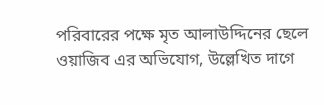পরিবারের পক্ষে মৃত আলাউদ্দিনের ছেলে ওয়াজিব এর অভিযোগ, উল্লেখিত দাগে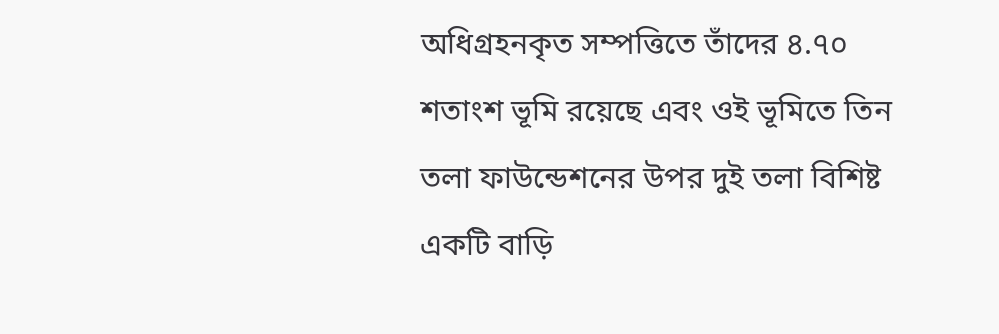অধিগ্রহনকৃত সম্পত্তিতে তাঁদের ৪.৭০ শতাংশ ভূমি রয়েছে এবং ওই ভূমিতে তিন তলা ফাউন্ডেশনের উপর দুই তলা বিশিষ্ট একটি বাড়ি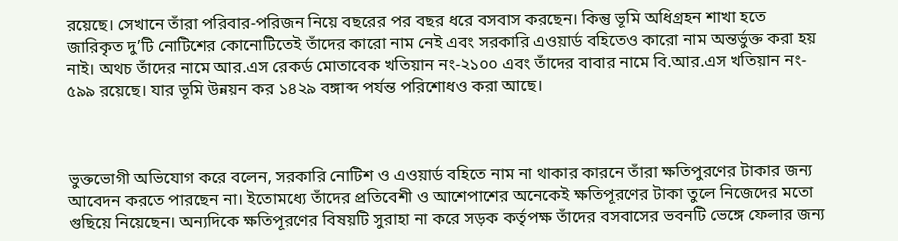রয়েছে। সেখানে তাঁরা পরিবার-পরিজন নিয়ে বছরের পর বছর ধরে বসবাস করছেন। কিন্তু ভূমি অধিগ্রহন শাখা হতে জারিকৃত দু’টি নোটিশের কোনোটিতেই তাঁদের কারো নাম নেই এবং সরকারি এওয়ার্ড বহিতেও কারো নাম অন্তর্ভুক্ত করা হয় নাই। অথচ তাঁদের নামে আর.এস রেকর্ড মোতাবেক খতিয়ান নং-২১০০ এবং তাঁদের বাবার নামে বি.আর.এস খতিয়ান নং- ৫৯৯ রয়েছে। যার ভূমি উন্নয়ন কর ১৪২৯ বঙ্গাব্দ পর্যন্ত পরিশোধও করা আছে।



ভুক্তভোগী অভিযোগ করে বলেন, সরকারি নোটিশ ও এওয়ার্ড বহিতে নাম না থাকার কারনে তাঁরা ক্ষতিপুরণের টাকার জন্য আবেদন করতে পারছেন না। ইতোমধ্যে তাঁদের প্রতিবেশী ও আশেপাশের অনেকেই ক্ষতিপূরণের টাকা তুলে নিজেদের মতো গুছিয়ে নিয়েছেন। অন্যদিকে ক্ষতিপূরণের বিষয়টি সুরাহা না করে সড়ক কর্তৃপক্ষ তাঁদের বসবাসের ভবনটি ভেঙ্গে ফেলার জন্য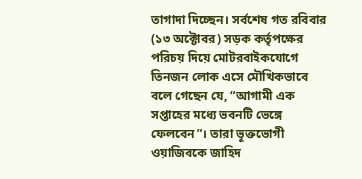তাগাদা দিচ্ছেন। সর্বশেষ গত রবিবার (১৩ অক্টোবর) সড়ক কর্তৃপক্ষের পরিচয় দিয়ে মোটরবাইকযোগে তিনজন লোক এসে মৌখিকভাবে বলে গেছেন যে, “আগামী এক সপ্তাহের মধ্যে ভবনটি ভেঙ্গে ফেলবেন”। তারা ভূক্তভোগী ওয়াজিবকে জাহিদ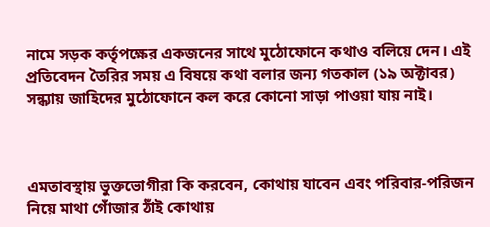নামে সড়ক কর্তৃপক্ষের একজনের সাথে মুঠোফোনে কথাও বলিয়ে দেন। এই প্রতিবেদন তৈরির সময় এ বিষয়ে কথা বলার জন্য গতকাল (১৯ অক্টাবর) সন্ধ্যায় জাহিদের মুঠোফোনে কল করে কোনো সাড়া পাওয়া যায় নাই।



এমতাবস্থায় ভুক্তভোগীরা কি করবেন, কোথায় যাবেন এবং পরিবার-পরিজন নিয়ে মাথা গোঁজার ঠাঁই কোথায়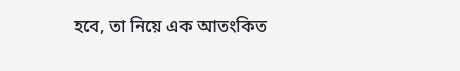হবে, তা নিয়ে এক আতংকিত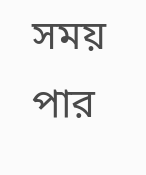সময় পার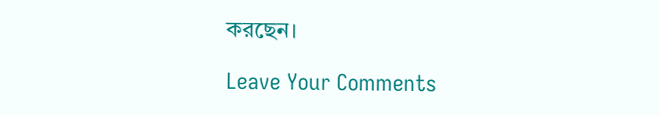করছেন।

Leave Your Comments